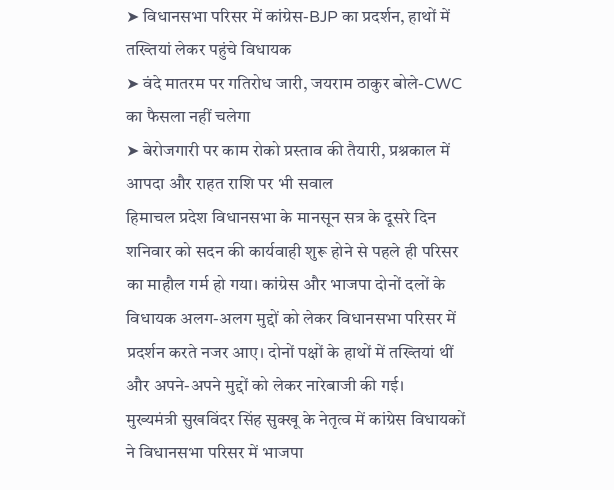➤ विधानसभा परिसर में कांग्रेस-BJP का प्रदर्शन, हाथों में तख्तियां लेकर पहुंचे विधायक
➤ वंदे मातरम पर गतिरोध जारी, जयराम ठाकुर बोले-CWC का फैसला नहीं चलेगा
➤ बेरोजगारी पर काम रोको प्रस्ताव की तैयारी, प्रश्नकाल में आपदा और राहत राशि पर भी सवाल
हिमाचल प्रदेश विधानसभा के मानसून सत्र के दूसरे दिन शनिवार को सदन की कार्यवाही शुरू होने से पहले ही परिसर का माहौल गर्म हो गया। कांग्रेस और भाजपा दोनों दलों के विधायक अलग-अलग मुद्दों को लेकर विधानसभा परिसर में प्रदर्शन करते नजर आए। दोनों पक्षों के हाथों में तख्तियां थीं और अपने-अपने मुद्दों को लेकर नारेबाजी की गई।
मुख्यमंत्री सुखविंदर सिंह सुक्खू के नेतृत्व में कांग्रेस विधायकों ने विधानसभा परिसर में भाजपा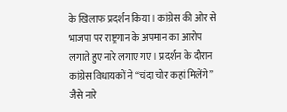के खिलाफ प्रदर्शन किया। कांग्रेस की ओर से भाजपा पर राष्ट्रगान के अपमान का आरोप लगाते हुए नारे लगाए गए। प्रदर्शन के दौरान कांग्रेस विधायकों ने “चंदा चोर कहां मिलेंगे” जैसे नारे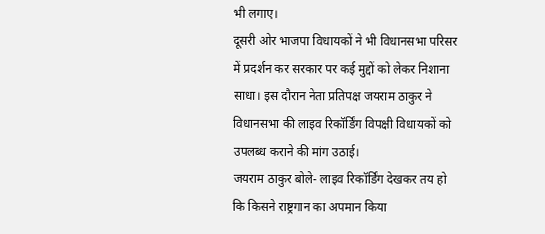भी लगाए।
दूसरी ओर भाजपा विधायकों ने भी विधानसभा परिसर में प्रदर्शन कर सरकार पर कई मुद्दों को लेकर निशाना साधा। इस दौरान नेता प्रतिपक्ष जयराम ठाकुर ने विधानसभा की लाइव रिकॉर्डिंग विपक्षी विधायकों को उपलब्ध कराने की मांग उठाई।
जयराम ठाकुर बोले- लाइव रिकॉर्डिंग देखकर तय हो कि किसने राष्ट्रगान का अपमान किया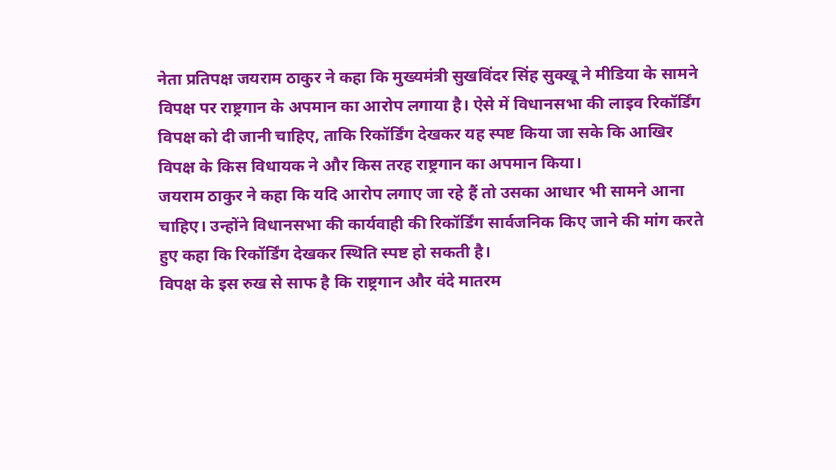नेता प्रतिपक्ष जयराम ठाकुर ने कहा कि मुख्यमंत्री सुखविंदर सिंह सुक्खू ने मीडिया के सामने विपक्ष पर राष्ट्रगान के अपमान का आरोप लगाया है। ऐसे में विधानसभा की लाइव रिकॉर्डिंग विपक्ष को दी जानी चाहिए, ताकि रिकॉर्डिंग देखकर यह स्पष्ट किया जा सके कि आखिर विपक्ष के किस विधायक ने और किस तरह राष्ट्रगान का अपमान किया।
जयराम ठाकुर ने कहा कि यदि आरोप लगाए जा रहे हैं तो उसका आधार भी सामने आना चाहिए। उन्होंने विधानसभा की कार्यवाही की रिकॉर्डिंग सार्वजनिक किए जाने की मांग करते हुए कहा कि रिकॉर्डिंग देखकर स्थिति स्पष्ट हो सकती है।
विपक्ष के इस रुख से साफ है कि राष्ट्रगान और वंदे मातरम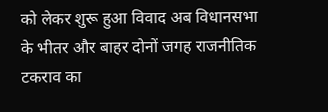को लेकर शुरू हुआ विवाद अब विधानसभा के भीतर और बाहर दोनों जगह राजनीतिक टकराव का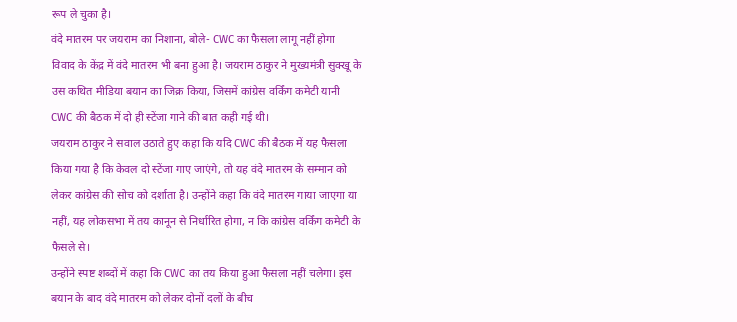रूप ले चुका है।
वंदे मातरम पर जयराम का निशाना, बोले- CWC का फैसला लागू नहीं होगा
विवाद के केंद्र में वंदे मातरम भी बना हुआ है। जयराम ठाकुर ने मुख्यमंत्री सुक्खू के उस कथित मीडिया बयान का जिक्र किया, जिसमें कांग्रेस वर्किंग कमेटी यानी CWC की बैठक में दो ही स्टेंजा गाने की बात कही गई थी।
जयराम ठाकुर ने सवाल उठाते हुए कहा कि यदि CWC की बैठक में यह फैसला किया गया है कि केवल दो स्टेंजा गाए जाएंगे, तो यह वंदे मातरम के सम्मान को लेकर कांग्रेस की सोच को दर्शाता है। उन्होंने कहा कि वंदे मातरम गाया जाएगा या नहीं, यह लोकसभा में तय कानून से निर्धारित होगा, न कि कांग्रेस वर्किंग कमेटी के फैसले से।
उन्होंने स्पष्ट शब्दों में कहा कि CWC का तय किया हुआ फैसला नहीं चलेगा। इस बयान के बाद वंदे मातरम को लेकर दोनों दलों के बीच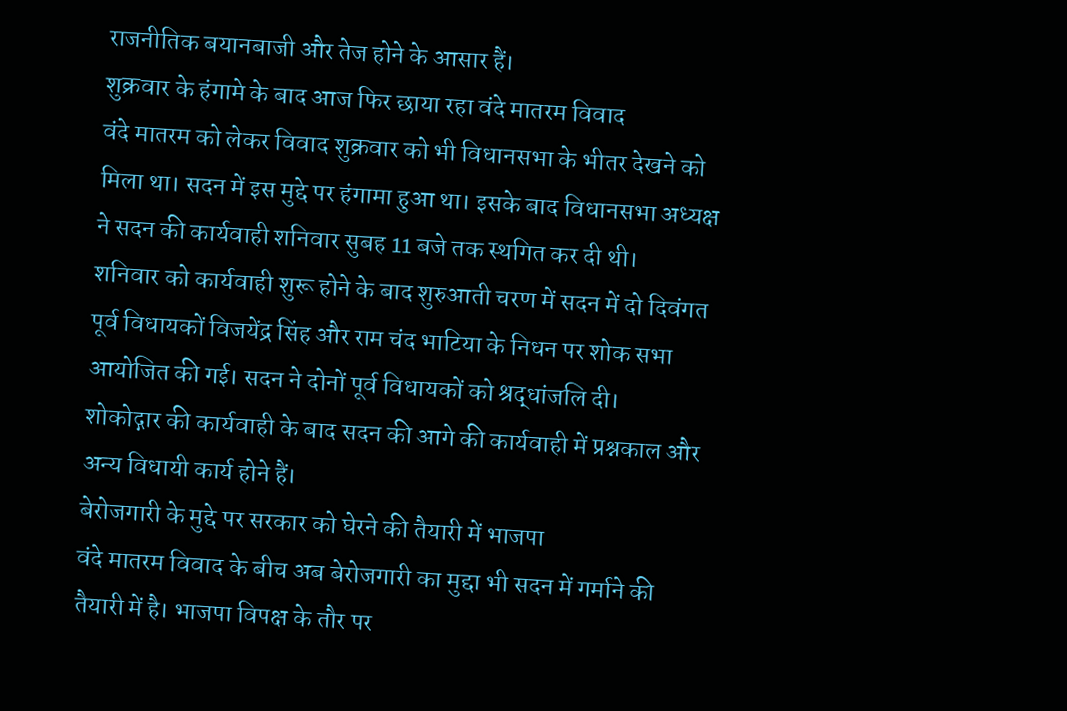राजनीतिक बयानबाजी और तेज होने के आसार हैं।
शुक्रवार के हंगामे के बाद आज फिर छाया रहा वंदे मातरम विवाद
वंदे मातरम को लेकर विवाद शुक्रवार को भी विधानसभा के भीतर देखने को मिला था। सदन में इस मुद्दे पर हंगामा हुआ था। इसके बाद विधानसभा अध्यक्ष ने सदन की कार्यवाही शनिवार सुबह 11 बजे तक स्थगित कर दी थी।
शनिवार को कार्यवाही शुरू होने के बाद शुरुआती चरण में सदन में दो दिवंगत पूर्व विधायकों विजयेंद्र सिंह और राम चंद भाटिया के निधन पर शोक सभा आयोजित की गई। सदन ने दोनों पूर्व विधायकों को श्रद्धांजलि दी।
शोकोद्गार की कार्यवाही के बाद सदन की आगे की कार्यवाही में प्रश्नकाल और अन्य विधायी कार्य होने हैं।
बेरोजगारी के मुद्दे पर सरकार को घेरने की तैयारी में भाजपा
वंदे मातरम विवाद के बीच अब बेरोजगारी का मुद्दा भी सदन में गर्माने की तैयारी में है। भाजपा विपक्ष के तौर पर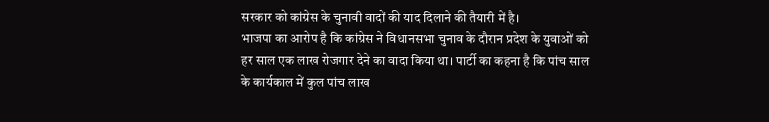सरकार को कांग्रेस के चुनावी वादों की याद दिलाने की तैयारी में है।
भाजपा का आरोप है कि कांग्रेस ने विधानसभा चुनाव के दौरान प्रदेश के युवाओं को हर साल एक लाख रोजगार देने का वादा किया था। पार्टी का कहना है कि पांच साल के कार्यकाल में कुल पांच लाख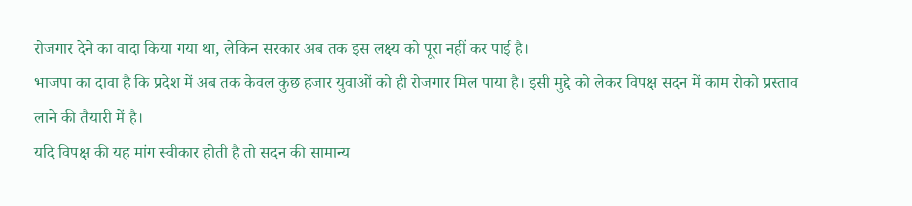रोजगार देने का वादा किया गया था, लेकिन सरकार अब तक इस लक्ष्य को पूरा नहीं कर पाई है।
भाजपा का दावा है कि प्रदेश में अब तक केवल कुछ हजार युवाओं को ही रोजगार मिल पाया है। इसी मुद्दे को लेकर विपक्ष सदन में काम रोको प्रस्ताव लाने की तैयारी में है।
यदि विपक्ष की यह मांग स्वीकार होती है तो सदन की सामान्य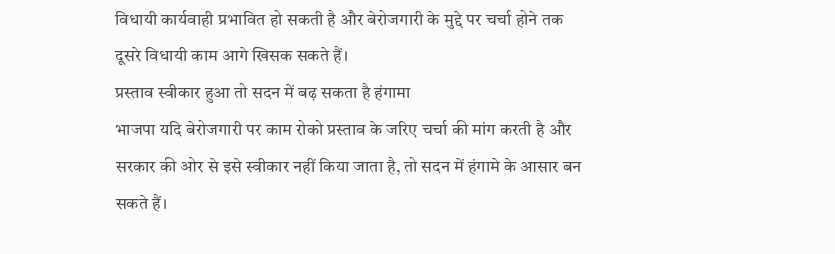विधायी कार्यवाही प्रभावित हो सकती है और बेरोजगारी के मुद्दे पर चर्चा होने तक दूसरे विधायी काम आगे खिसक सकते हैं।
प्रस्ताव स्वीकार हुआ तो सदन में बढ़ सकता है हंगामा
भाजपा यदि बेरोजगारी पर काम रोको प्रस्ताव के जरिए चर्चा की मांग करती है और सरकार की ओर से इसे स्वीकार नहीं किया जाता है, तो सदन में हंगामे के आसार बन सकते हैं।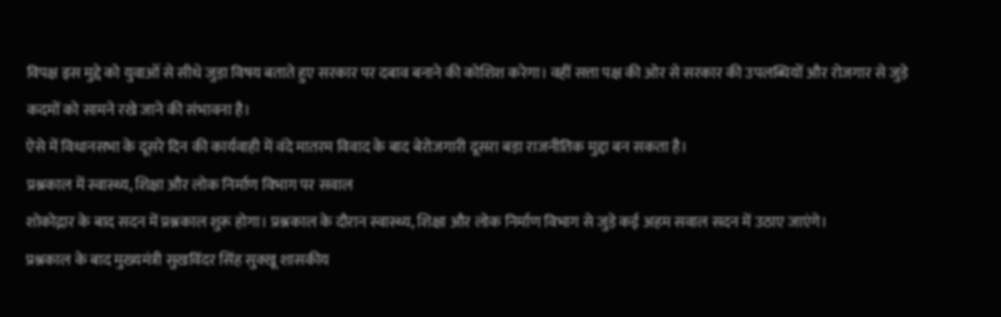विपक्ष इस मुद्दे को युवाओं से सीधे जुड़ा विषय बताते हुए सरकार पर दबाव बनाने की कोशिश करेगा। वहीं सत्ता पक्ष की ओर से सरकार की उपलब्धियों और रोजगार से जुड़े कदमों को सामने रखे जाने की संभावना है।
ऐसे में विधानसभा के दूसरे दिन की कार्यवाही में वंदे मातरम विवाद के बाद बेरोजगारी दूसरा बड़ा राजनीतिक मुद्दा बन सकता है।
प्रश्नकाल में स्वास्थ्य, शिक्षा और लोक निर्माण विभाग पर सवाल
शोकोद्गार के बाद सदन में प्रश्नकाल शुरू होगा। प्रश्नकाल के दौरान स्वास्थ्य, शिक्षा और लोक निर्माण विभाग से जुड़े कई अहम सवाल सदन में उठाए जाएंगे।
प्रश्नकाल के बाद मुख्यमंत्री सुखविंदर सिंह सुक्खू शासकीय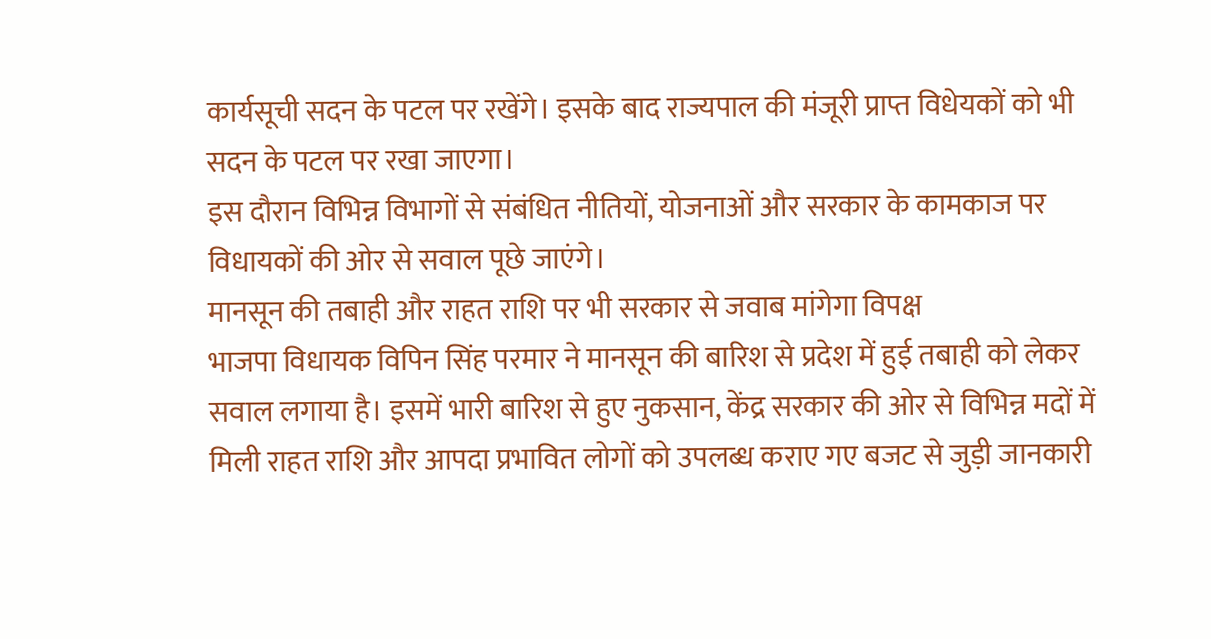कार्यसूची सदन के पटल पर रखेंगे। इसके बाद राज्यपाल की मंजूरी प्राप्त विधेयकों को भी सदन के पटल पर रखा जाएगा।
इस दौरान विभिन्न विभागों से संबंधित नीतियों, योजनाओं और सरकार के कामकाज पर विधायकों की ओर से सवाल पूछे जाएंगे।
मानसून की तबाही और राहत राशि पर भी सरकार से जवाब मांगेगा विपक्ष
भाजपा विधायक विपिन सिंह परमार ने मानसून की बारिश से प्रदेश में हुई तबाही को लेकर सवाल लगाया है। इसमें भारी बारिश से हुए नुकसान, केंद्र सरकार की ओर से विभिन्न मदों में मिली राहत राशि और आपदा प्रभावित लोगों को उपलब्ध कराए गए बजट से जुड़ी जानकारी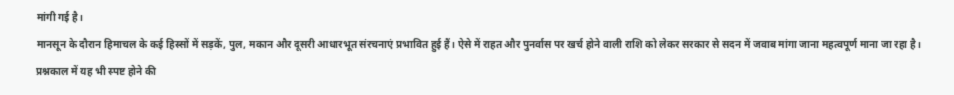मांगी गई है।
मानसून के दौरान हिमाचल के कई हिस्सों में सड़कें, पुल, मकान और दूसरी आधारभूत संरचनाएं प्रभावित हुई हैं। ऐसे में राहत और पुनर्वास पर खर्च होने वाली राशि को लेकर सरकार से सदन में जवाब मांगा जाना महत्वपूर्ण माना जा रहा है।
प्रश्नकाल में यह भी स्पष्ट होने की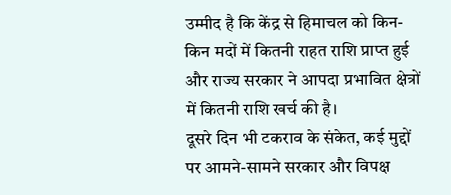उम्मीद है कि केंद्र से हिमाचल को किन-किन मदों में कितनी राहत राशि प्राप्त हुई और राज्य सरकार ने आपदा प्रभावित क्षेत्रों में कितनी राशि खर्च की है।
दूसरे दिन भी टकराव के संकेत, कई मुद्दों पर आमने-सामने सरकार और विपक्ष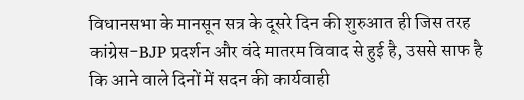विधानसभा के मानसून सत्र के दूसरे दिन की शुरुआत ही जिस तरह कांग्रेस-BJP प्रदर्शन और वंदे मातरम विवाद से हुई है, उससे साफ है कि आने वाले दिनों में सदन की कार्यवाही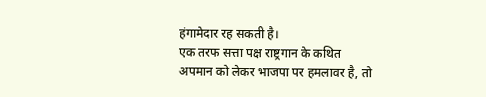हंगामेदार रह सकती है।
एक तरफ सत्ता पक्ष राष्ट्रगान के कथित अपमान को लेकर भाजपा पर हमलावर है, तो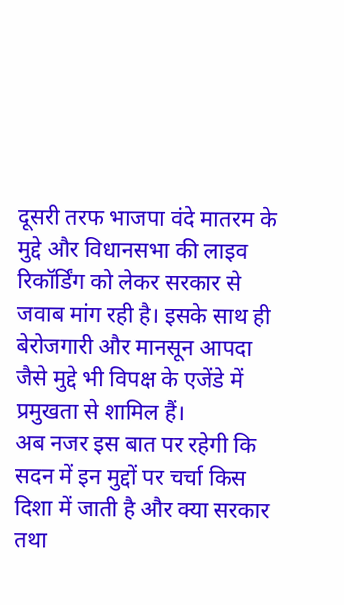दूसरी तरफ भाजपा वंदे मातरम के मुद्दे और विधानसभा की लाइव रिकॉर्डिंग को लेकर सरकार से जवाब मांग रही है। इसके साथ ही बेरोजगारी और मानसून आपदा जैसे मुद्दे भी विपक्ष के एजेंडे में प्रमुखता से शामिल हैं।
अब नजर इस बात पर रहेगी कि सदन में इन मुद्दों पर चर्चा किस दिशा में जाती है और क्या सरकार तथा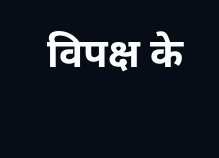विपक्ष के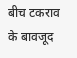बीच टकराव के बावजूद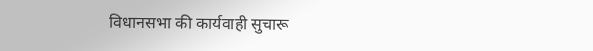विधानसभा की कार्यवाही सुचारू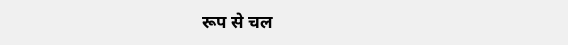रूप से चल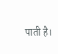पाती है।